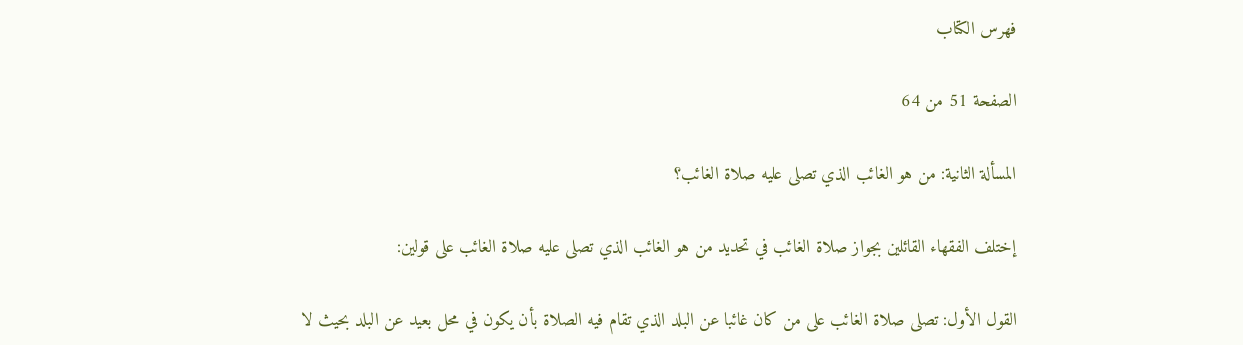فهرس الكتاب

الصفحة 51 من 64

المسألة الثانية: من هو الغائب الذي تصلى عليه صلاة الغائب؟

إختلف الفقهاء القائلين بجواز صلاة الغائب في تحديد من هو الغائب الذي تصلى عليه صلاة الغائب على قولين:

القول الأول: تصلى صلاة الغائب على من كان غائبا عن البلد الذي تقام فيه الصلاة بأن يكون في محل بعيد عن البلد بحيث لا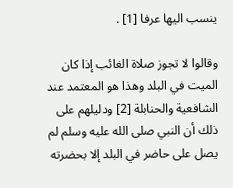ينسب اليها عرفا [1] .

وقالوا لا تجوز صلاة الغائب إذا كان الميت في البلد وهذا هو المعتمد عند الشافعية والحنابلة [2] ودليلهم على ذلك أن النبي صلى الله عليه وسلم لم يصل على حاضر في البلد إلا بحضرته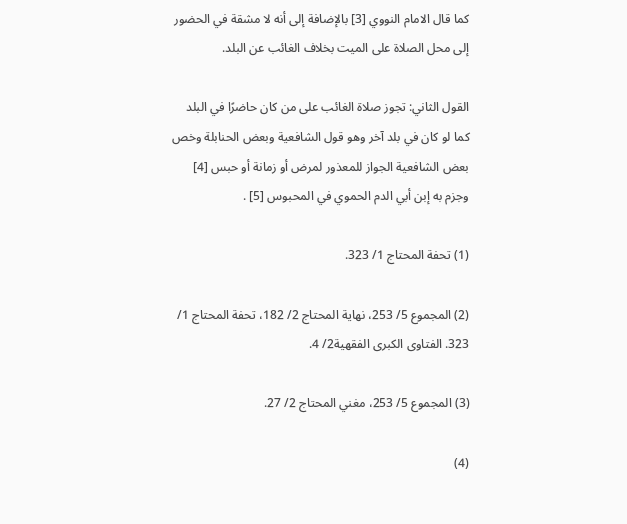كما قال الامام النووي [3] بالإضافة إلى أنه لا مشقة في الحضور إلى محل الصلاة على الميت بخلاف الغائب عن البلد.

القول الثاني: تجوز صلاة الغائب على من كان حاضرًا في البلد كما لو كان في بلد آخر وهو قول الشافعية وبعض الحنابلة وخص بعض الشافعية الجواز للمعذور لمرض أو زمانة أو حبس [4] وجزم به إبن أبي الدم الحموي في المحبوس [5] .

(1) تحفة المحتاج 1/ 323.

(2) المجموع 5/ 253، نهاية المحتاج 2/ 182، تحفة المحتاج 1/ 323. الفتاوى الكبرى الفقهية2/ 4.

(3) المجموع 5/ 253، مغني المحتاج 2/ 27.

(4)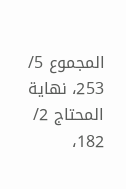المجموع 5/ 253، نهاية المحتاج 2/ 182،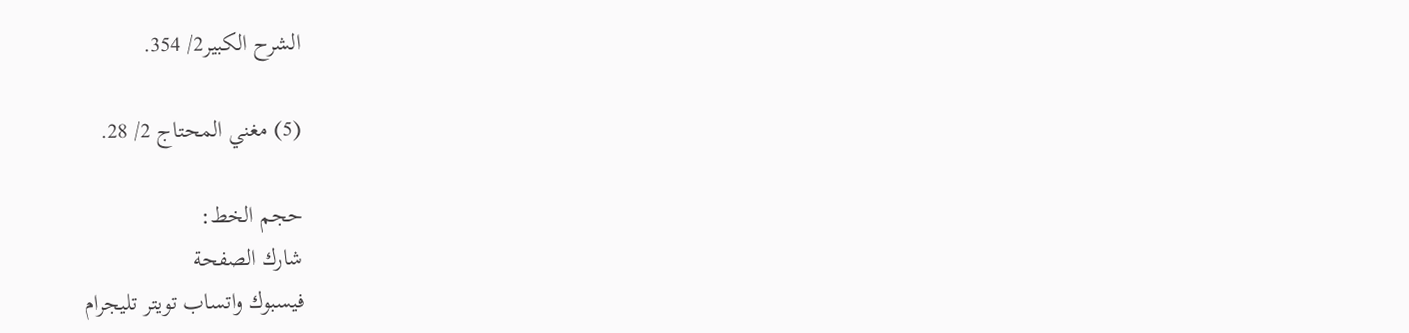الشرح الكبير2/ 354.

(5) مغني المحتاج 2/ 28.

حجم الخط:
شارك الصفحة
فيسبوك واتساب تويتر تليجرام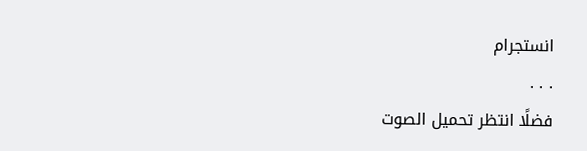انستجرام
. . .
فضلًا انتظر تحميل الصوت